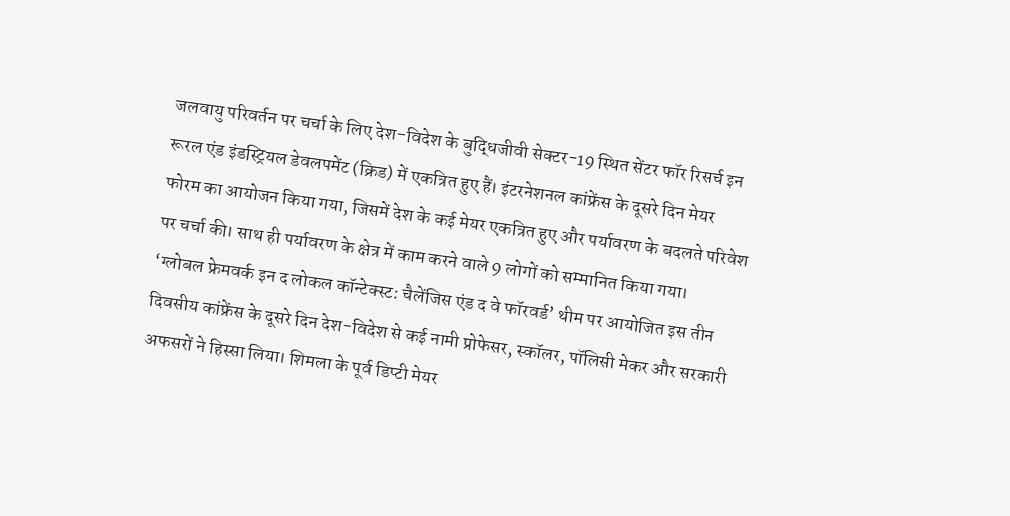जलवायु परिवर्तन पर चर्चा के लिए देश-विदेश के बुद्धिजीवी सेक्टर-19 स्थित सेंटर फॉर रिसर्च इन रूरल एंड इंडस्ट्रियल डेवलपमेंट (क्रिड) में एकत्रित हुए हैं। इंटरनेशनल कांफ्रेंस के दूसरे दिन मेयर फोरम का आयोजन किया गया, जिसमें देश के कई मेयर एकत्रित हुए और पर्यावरण के बदलते परिवेश पर चर्चा की। साथ ही पर्यावरण के क्षेत्र में काम करने वाले 9 लोगों को सम्मानित किया गया।
‘ग्लोबल फ्रेमवर्क इन द लोकल कॉन्टेक्स्ट: चैलेंजिस एंड द वे फॉरवर्ड’ थीम पर आयोजित इस तीन दिवसीय कांफ्रेंस के दूसरे दिन देश-विदेश से कई नामी प्रोफेसर, स्कॉलर, पॉलिसी मेकर और सरकारी अफसरों ने हिस्सा लिया। शिमला के पूर्व डिप्टी मेयर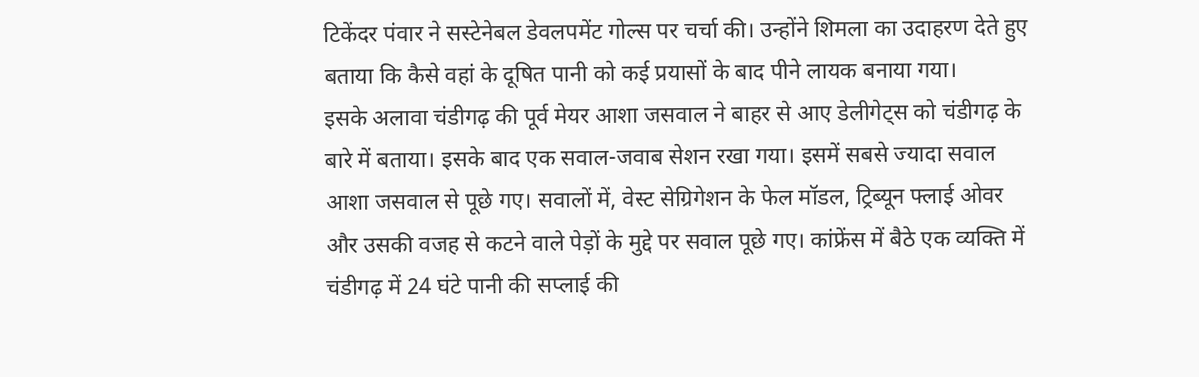टिकेंदर पंवार ने सस्टेनेबल डेवलपमेंट गोल्स पर चर्चा की। उन्होंने शिमला का उदाहरण देते हुए बताया कि कैसे वहां के दूषित पानी को कई प्रयासों के बाद पीने लायक बनाया गया।
इसके अलावा चंडीगढ़ की पूर्व मेयर आशा जसवाल ने बाहर से आए डेलीगेट्स को चंडीगढ़ के बारे में बताया। इसके बाद एक सवाल-जवाब सेशन रखा गया। इसमें सबसे ज्यादा सवाल आशा जसवाल से पूछे गए। सवालों में, वेस्ट सेग्रिगेशन के फेल मॉडल, ट्रिब्यून फ्लाई ओवर और उसकी वजह से कटने वाले पेड़ों के मुद्दे पर सवाल पूछे गए। कांफ्रेंस में बैठे एक व्यक्ति में चंडीगढ़ में 24 घंटे पानी की सप्लाई की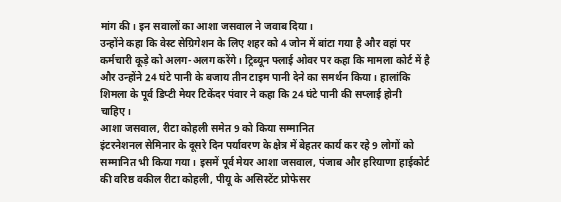मांग की। इन सवालों का आशा जसवाल ने जवाब दिया।
उन्होंने कहा कि वेस्ट सेग्रिगेशन के लिए शहर को 4 जोन में बांटा गया है और वहां पर कर्मचारी कूड़े को अलग-अलग करेंगे। ट्रिब्यून फ्लाई ओवर पर कहा कि मामला कोर्ट में है और उन्होंने 24 घंटे पानी के बजाय तीन टाइम पानी देने का समर्थन किया। हालांकि शिमला के पूर्व डिप्टी मेयर टिकेंदर पंवार ने कहा कि 24 घंटे पानी की सप्लाई होनी चाहिए।
आशा जसवाल, रीटा कोहली समेत 9 को किया सम्मानित
इंटरनेशनल सेमिनार के दूसरे दिन पर्यावरण के क्षेत्र में बेहतर कार्य कर रहे 9 लोगों को सम्मानित भी किया गया। इसमें पूर्व मेयर आशा जसवाल, पंजाब और हरियाणा हाईकोर्ट की वरिष्ठ वकील रीटा कोहली, पीयू के असिस्टेंट प्रोफेसर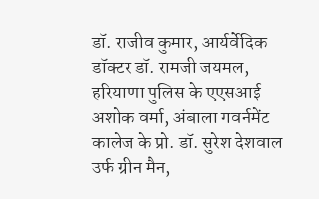डॉ. राजीव कुमार, आर्यर्वेदिक डॉक्टर डॉ. रामजी जयमल, हरियाणा पुलिस के एएसआई अशोक वर्मा, अंबाला गवर्नमेंट कालेज के प्रो. डॉ. सुरेश देशवाल उर्फ ग्रीन मैन,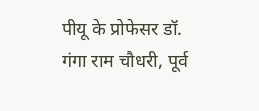पीयू के प्रोफेसर डॉ. गंगा राम चौधरी, पूर्व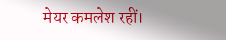मेयर कमलेश रहीं।